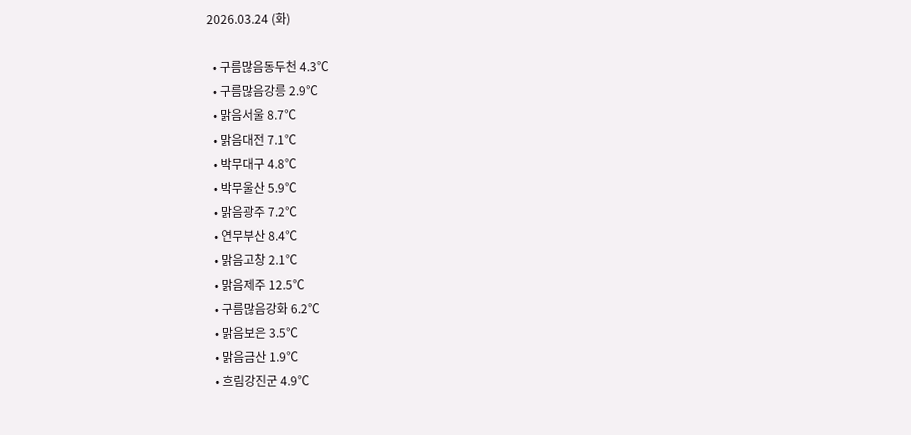2026.03.24 (화)

  • 구름많음동두천 4.3℃
  • 구름많음강릉 2.9℃
  • 맑음서울 8.7℃
  • 맑음대전 7.1℃
  • 박무대구 4.8℃
  • 박무울산 5.9℃
  • 맑음광주 7.2℃
  • 연무부산 8.4℃
  • 맑음고창 2.1℃
  • 맑음제주 12.5℃
  • 구름많음강화 6.2℃
  • 맑음보은 3.5℃
  • 맑음금산 1.9℃
  • 흐림강진군 4.9℃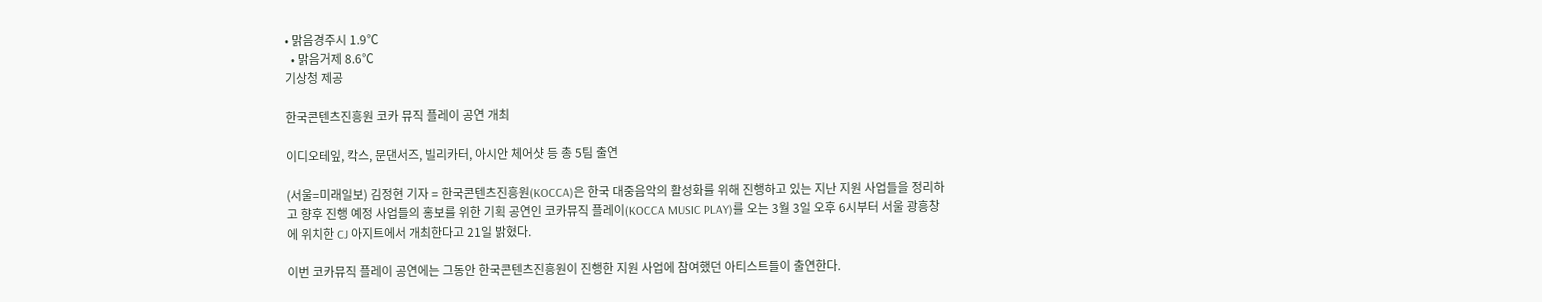• 맑음경주시 1.9℃
  • 맑음거제 8.6℃
기상청 제공

한국콘텐츠진흥원 코카 뮤직 플레이 공연 개최

이디오테잎, 칵스, 문댄서즈, 빌리카터, 아시안 체어샷 등 총 5팀 출연

(서울=미래일보) 김정현 기자 = 한국콘텐츠진흥원(KOCCA)은 한국 대중음악의 활성화를 위해 진행하고 있는 지난 지원 사업들을 정리하고 향후 진행 예정 사업들의 홍보를 위한 기획 공연인 코카뮤직 플레이(KOCCA MUSIC PLAY)를 오는 3월 3일 오후 6시부터 서울 광흥창에 위치한 CJ 아지트에서 개최한다고 21일 밝혔다.

이번 코카뮤직 플레이 공연에는 그동안 한국콘텐츠진흥원이 진행한 지원 사업에 참여했던 아티스트들이 출연한다.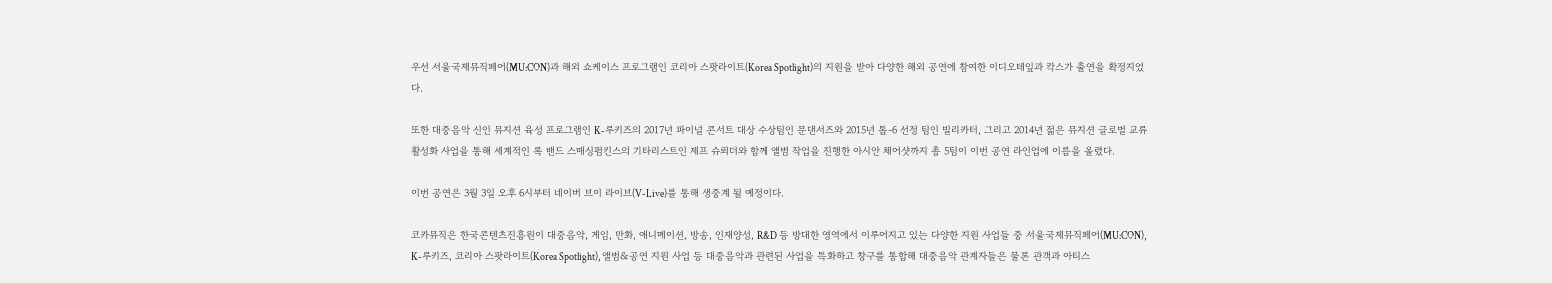우선 서울국제뮤직페어(MU:CON)과 해외 쇼케이스 프로그램인 코리아 스팟라이트(Korea Spotlight)의 지원을 받아 다양한 해외 공연에 참여한 이디오테잎과 칵스가 출연을 확정지었다.

또한 대중음악 신인 뮤지션 육성 프로그램인 K-루키즈의 2017년 파이널 콘서트 대상 수상팀인 문댄서즈와 2015년 톱-6 선정 팀인 빌리카터, 그리고 2014년 젊은 뮤지션 글로벌 교류 활성화 사업을 통해 세계적인 록 밴드 스매싱펌킨스의 기타리스트인 제프 슈뢰더와 함께 앨범 작업을 진행한 아시안 체어샷까지 총 5팀이 이번 공연 라인업에 이름을 올렸다.

이번 공연은 3월 3일 오후 6시부터 네이버 브이 라이브(V-Live)를 통해 생중계 될 예정이다.

코카뮤직은 한국콘텐츠진흥원이 대중음악, 게임, 만화, 애니메이션, 방송, 인재양성, R&D 등 방대한 영역에서 이루어지고 있는 다양한 지원 사업들 중 서울국제뮤직페어(MU:CON), K-루키즈, 코리아 스팟라이트(Korea Spotlight), 앨범&공연 지원 사업 등 대중음악과 관련된 사업을 특화하고 창구를 통합해 대중음악 관계자들은 물론 관객과 아티스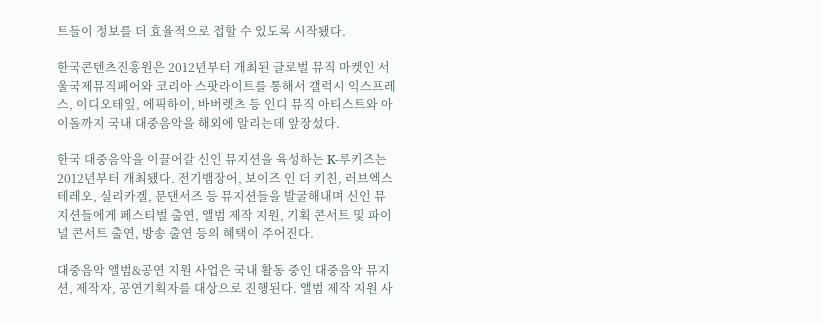트들이 정보를 더 효율적으로 접할 수 있도록 시작됐다.

한국콘텐츠진흥원은 2012년부터 개최된 글로벌 뮤직 마켓인 서울국제뮤직페어와 코리아 스팟라이트를 통해서 갤럭시 익스프레스, 이디오테잎, 에픽하이, 바버렛츠 등 인디 뮤직 아티스트와 아이돌까지 국내 대중음악을 해외에 알리는데 앞장섰다.

한국 대중음악을 이끌어갈 신인 뮤지션을 육성하는 K-루키즈는 2012년부터 개최됐다. 전기뱀장어, 보이즈 인 더 키친, 러브엑스테레오, 실리카겔, 문댄서즈 등 뮤지션들을 발굴해내며 신인 뮤지션들에게 페스티벌 출연, 앨범 제작 지원, 기획 콘서트 및 파이널 콘서트 출연, 방송 출연 등의 혜택이 주어진다.

대중음악 앨범&공연 지원 사업은 국내 활동 중인 대중음악 뮤지션, 제작자, 공연기획자를 대상으로 진행된다. 앨범 제작 지원 사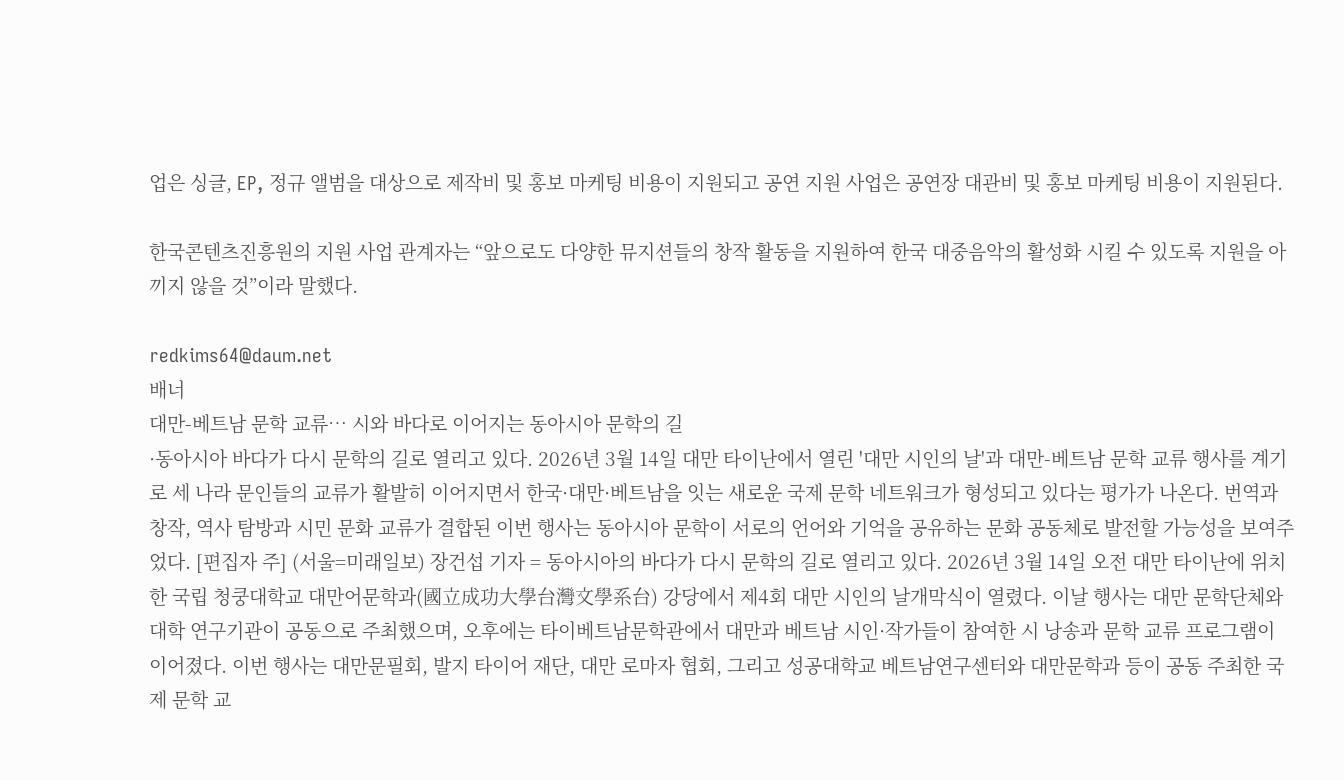업은 싱글, EP, 정규 앨범을 대상으로 제작비 및 홍보 마케팅 비용이 지원되고 공연 지원 사업은 공연장 대관비 및 홍보 마케팅 비용이 지원된다.

한국콘텐츠진흥원의 지원 사업 관계자는 “앞으로도 다양한 뮤지션들의 창작 활동을 지원하여 한국 대중음악의 활성화 시킬 수 있도록 지원을 아끼지 않을 것”이라 말했다.

redkims64@daum.net
배너
대만-베트남 문학 교류… 시와 바다로 이어지는 동아시아 문학의 길
·동아시아 바다가 다시 문학의 길로 열리고 있다. 2026년 3월 14일 대만 타이난에서 열린 '대만 시인의 날'과 대만-베트남 문학 교류 행사를 계기로 세 나라 문인들의 교류가 활발히 이어지면서 한국·대만·베트남을 잇는 새로운 국제 문학 네트워크가 형성되고 있다는 평가가 나온다. 번역과 창작, 역사 탐방과 시민 문화 교류가 결합된 이번 행사는 동아시아 문학이 서로의 언어와 기억을 공유하는 문화 공동체로 발전할 가능성을 보여주었다. [편집자 주] (서울=미래일보) 장건섭 기자 = 동아시아의 바다가 다시 문학의 길로 열리고 있다. 2026년 3월 14일 오전 대만 타이난에 위치한 국립 청쿵대학교 대만어문학과(國立成功大學台灣文學系台) 강당에서 제4회 대만 시인의 날개막식이 열렸다. 이날 행사는 대만 문학단체와 대학 연구기관이 공동으로 주최했으며, 오후에는 타이베트남문학관에서 대만과 베트남 시인·작가들이 참여한 시 낭송과 문학 교류 프로그램이 이어졌다. 이번 행사는 대만문필회, 발지 타이어 재단, 대만 로마자 협회, 그리고 성공대학교 베트남연구센터와 대만문학과 등이 공동 주최한 국제 문학 교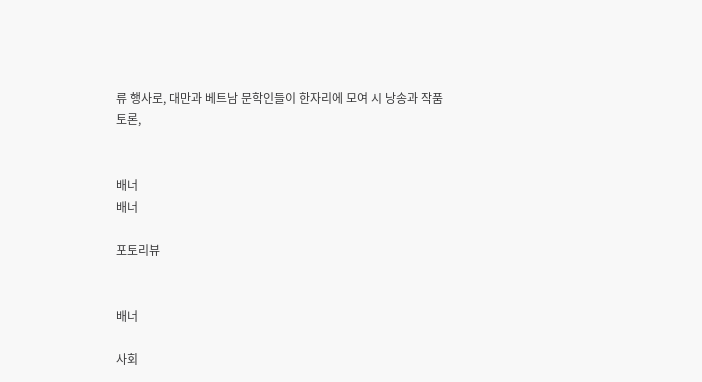류 행사로, 대만과 베트남 문학인들이 한자리에 모여 시 낭송과 작품 토론,


배너
배너

포토리뷰


배너

사회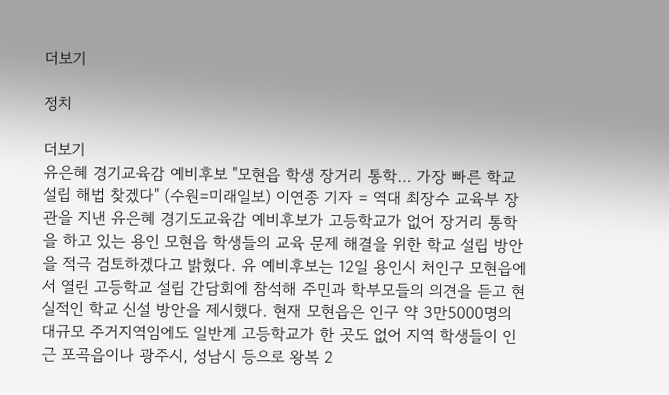더보기

정치

더보기
유은혜 경기교육감 예비후보 "모현읍 학생 장거리 통학… 가장 빠른 학교 설립 해법 찾겠다" (수원=미래일보) 이연종 기자 = 역대 최장수 교육부 장관을 지낸 유은혜 경기도교육감 예비후보가 고등학교가 없어 장거리 통학을 하고 있는 용인 모현읍 학생들의 교육 문제 해결을 위한 학교 설립 방안을 적극 검토하겠다고 밝혔다. 유 예비후보는 12일 용인시 처인구 모현읍에서 열린 고등학교 설립 간담회에 참석해 주민과 학부모들의 의견을 듣고 현실적인 학교 신설 방안을 제시했다. 현재 모현읍은 인구 약 3만5000명의 대규모 주거지역임에도 일반계 고등학교가 한 곳도 없어 지역 학생들이 인근 포곡읍이나 광주시, 성남시 등으로 왕복 2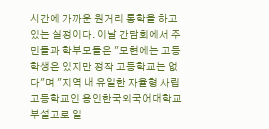시간에 가까운 원거리 통학을 하고 있는 실정이다. 이날 간담회에서 주민들과 학부모들은 "모현에는 고등학생은 있지만 정작 고등학교는 없다"며 "지역 내 유일한 자율형 사립 고등학교인 용인한국외국어대학교 부설고로 일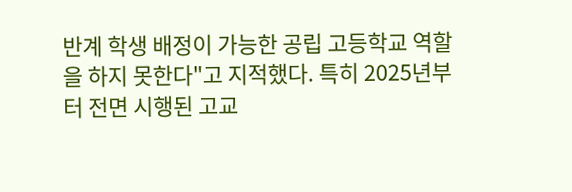반계 학생 배정이 가능한 공립 고등학교 역할을 하지 못한다"고 지적했다. 특히 2025년부터 전면 시행된 고교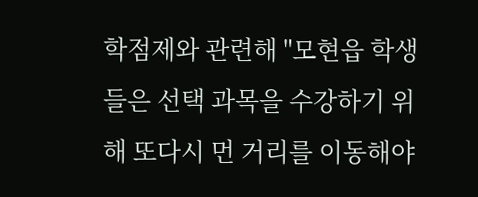학점제와 관련해 "모현읍 학생들은 선택 과목을 수강하기 위해 또다시 먼 거리를 이동해야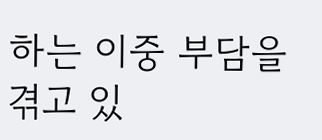하는 이중 부담을 겪고 있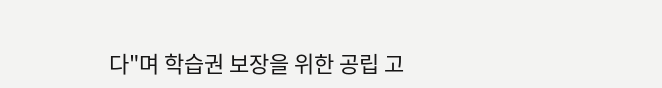다"며 학습권 보장을 위한 공립 고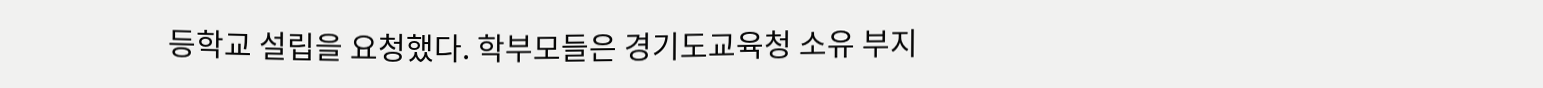등학교 설립을 요청했다. 학부모들은 경기도교육청 소유 부지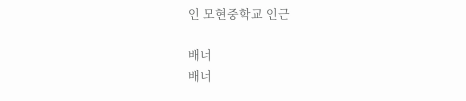인 모현중학교 인근

배너
배너